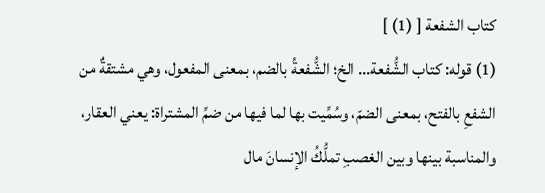كتاب الشفعة [ (1) ]
(1) قوله: كتاب الشُّفعة... الخ؛ الشُّفعةُ بالضم، بمعنى المفعول، وهي مشتقةٌ من الشفعِ بالفتح، بمعنى الضمّ، وسُمِّيت بها لما فيها من ضمِّ المشتراة: يعني العقار، والمناسبة بينها وبين الغصبِ تملُّكُ الإنسانَ مال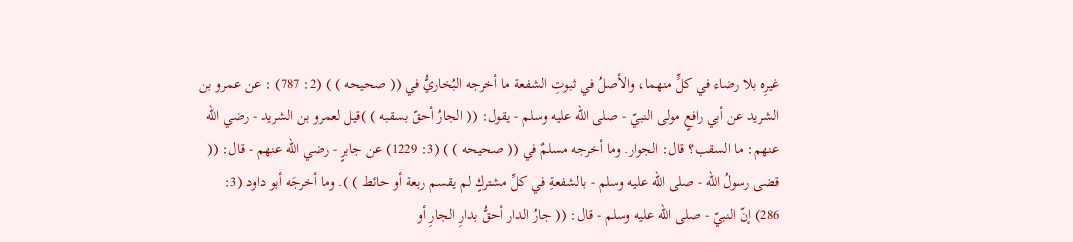غيرِه بلا رضاء في كلٍّ منهما، والأصلُ في ثبوتِ الشفعة ما أخرجه البُخاريُّ في (( صحيحه ) ) (2: 787) : عن عمرو بن الشريد عن أبي رافعٍ مولى النبيّ - صلى الله عليه وسلم - يقول: (( الجارُ أحقّ بسقبه ) )قيل لعمرو بن الشريد - رضي الله عنهم: ما السقب؟ قال: الجوار. وما أخرجه مسلمٌ في (( صحيحه ) ) (3: 1229) عن جابرٍ - رضي الله عنهم - قال: (( قضى رسولُ الله - صلى الله عليه وسلم - بالشفعةِ في كلِّ مشتركٍ لم يقسم ربعة أو حائط ) ). وما أخرجَه أبو داود (3: 286) إنّ النبيّ - صلى الله عليه وسلم - قال: (( جارُ الدار أحقُّ بدارِ الجارِ أو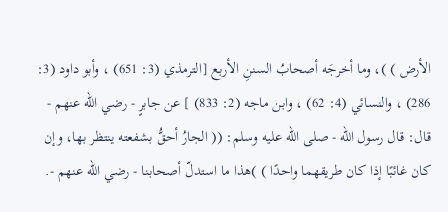الأرض ) )، وما أخرجَه أصحابُ السننِ الأربع [الترمذي (3: 651) ، وأبو داود (3: 286) ، والنسائي (4: 62) ، وابن ماجه (2: 833) ] عن جابرٍ - رضي الله عنهم - قال: قال رسول الله - صلى الله عليه وسلم: (( الجارُ أحقُّ بشفعته ينتظر بها، وإن كان غائبًا إذا كان طريقهما واحدًا ) )هذا ما استدلّ أصحابنا - رضي الله عنهم -.